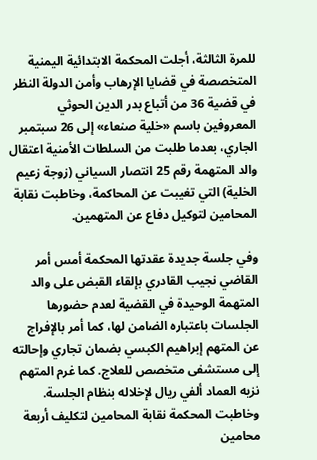للمرة الثالثة، أجلت المحكمة الابتدائية اليمنية المتخصصة في قضايا الإرهاب وأمن الدولة النظر في قضية 36 من أتباع بدر الدين الحوثي المعروفين باسم «خلية صنعاء» إلى 26 سبتمبر الجاري، بعدما طلبت من السلطات الأمنية اعتقال والد المتهمة رقم 25 انتصار السياني (زوجة زعيم الخلية) التي تغيبت عن المحاكمة، وخاطبت نقابة المحامين لتوكيل دفاع عن المتهمين.

وفي جلسة جديدة عقدتها المحكمة أمس أمر القاضي نجيب القادري بإلقاء القبض على والد المتهمة الوحيدة في القضية لعدم حضورها الجلسات باعتباره الضامن لها، كما أمر بالإفراج عن المتهم إبراهيم الكبسي بضمان تجاري وإحالته إلى مستشفى متخصص للعلاج. كما غرم المتهم نزيه العماد ألفي ريال لإخلاله بنظام الجلسة. وخاطبت المحكمة نقابة المحامين لتكليف أربعة محامين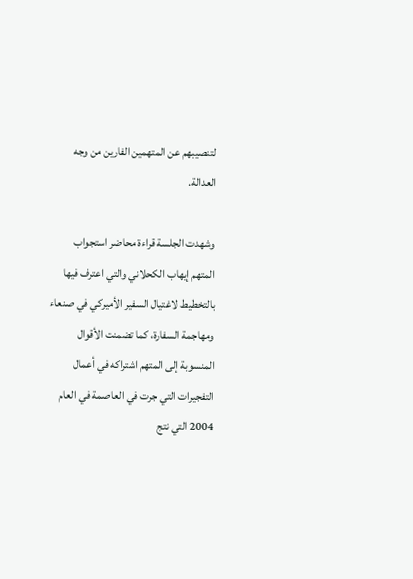لتنصيبهم عن المتهمين الفارين من وجه العدالة.

وشهدت الجلسة قراءة محاضر استجواب المتهم إيهاب الكحلاني والتي اعترف فيها بالتخطيط لاغتيال السفير الأميركي في صنعاء ومهاجمة السفارة، كما تضمنت الأقوال المنسوبة إلى المتهم اشتراكه في أعمال التفجيرات التي جرت في العاصمة في العام 2004 التي نتج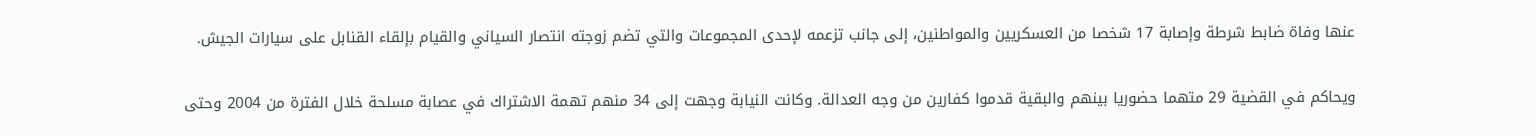عنها وفاة ضابط شرطة وإصابة 17 شخصا من العسكريين والمواطنين، إلى جانب تزعمه لإحدى المجموعات والتي تضم زوجته انتصار السياني والقيام بإلقاء القنابل على سيارات الجيش.

ويحاكم في القضية 29 متهما حضوريا بينهم والبقية قدموا كفارين من وجه العدالة. وكانت النيابة وجهت إلى 34 منهم تهمة الاشتراك في عصابة مسلحة خلال الفترة من 2004 وحتى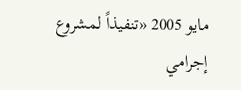مايو 2005 «تنفيذاً لمشروع إجرامي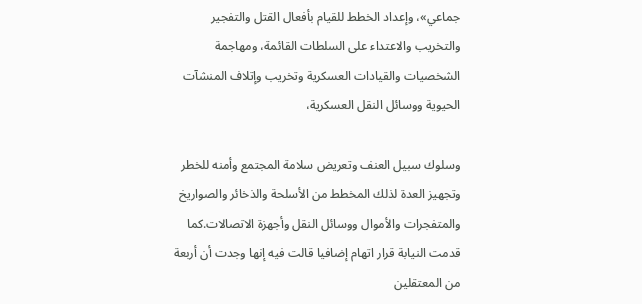جماعي»، وإعداد الخطط للقيام بأفعال القتل والتفجير والتخريب والاعتداء على السلطات القائمة، ومهاجمة الشخصيات والقيادات العسكرية وتخريب وإتلاف المنشآت الحيوية ووسائل النقل العسكرية،

وسلوك سبيل العنف وتعريض سلامة المجتمع وأمنه للخطر وتجهيز العدة لذلك المخطط من الأسلحة والذخائر والصواريخ والمتفجرات والأموال ووسائل النقل وأجهزة الاتصالات.كما قدمت النيابة قرار اتهام إضافيا قالت فيه إنها وجدت أن أربعة من المعتقلين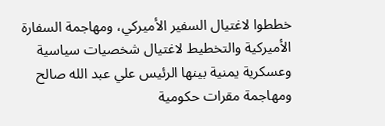خططوا لاغتيال السفير الأميركي، ومهاجمة السفارة الأميركية والتخطيط لاغتيال شخصيات سياسية وعسكرية يمنية بينها الرئيس علي عبد الله صالح ومهاجمة مقرات حكومية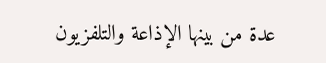عدة من بينها الإذاعة والتلفزيون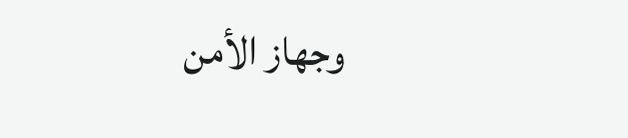وجهاز الأمن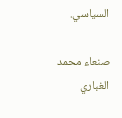السياسي.

صنعاء محمد الغباري